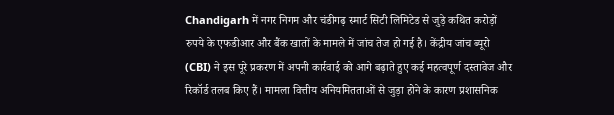Chandigarh में नगर निगम और चंडीगढ़ स्मार्ट सिटी लिमिटेड से जुड़े कथित करोड़ों रुपये के एफडीआर और बैंक खातों के मामले में जांच तेज हो गई है। केंद्रीय जांच ब्यूरो (CBI) ने इस पूरे प्रकरण में अपनी कार्रवाई को आगे बढ़ाते हुए कई महत्वपूर्ण दस्तावेज और रिकॉर्ड तलब किए हैं। मामला वित्तीय अनियमितताओं से जुड़ा होने के कारण प्रशासनिक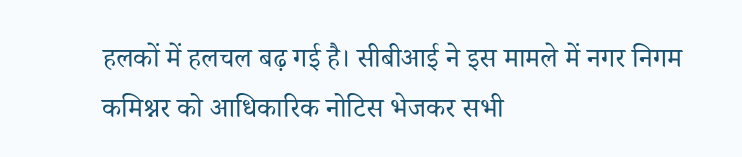हलकों में हलचल बढ़ गई है। सीबीआई ने इस मामले में नगर निगम कमिश्नर को आधिकारिक नोटिस भेजकर सभी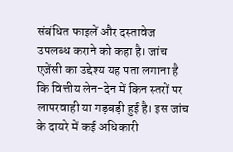संबंधित फाइलें और दस्तावेज उपलब्ध कराने को कहा है। जांच एजेंसी का उद्देश्य यह पता लगाना है कि वित्तीय लेन-देन में किन स्तरों पर लापरवाही या गड़बड़ी हुई है। इस जांच के दायरे में कई अधिकारी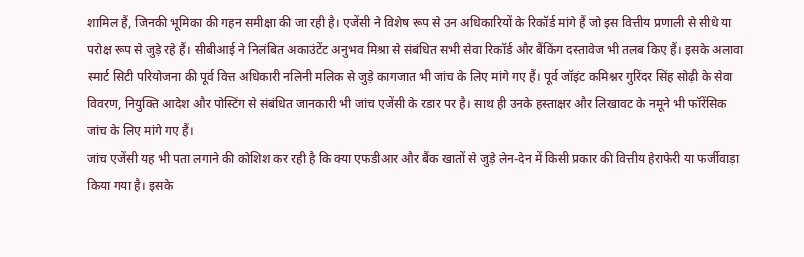शामिल हैं, जिनकी भूमिका की गहन समीक्षा की जा रही है। एजेंसी ने विशेष रूप से उन अधिकारियों के रिकॉर्ड मांगे हैं जो इस वित्तीय प्रणाली से सीधे या परोक्ष रूप से जुड़े रहे हैं। सीबीआई ने निलंबित अकाउंटेंट अनुभव मिश्रा से संबंधित सभी सेवा रिकॉर्ड और बैंकिंग दस्तावेज भी तलब किए हैं। इसके अलावा स्मार्ट सिटी परियोजना की पूर्व वित्त अधिकारी नलिनी मलिक से जुड़े कागजात भी जांच के लिए मांगे गए हैं। पूर्व जॉइंट कमिश्नर गुरिंदर सिंह सोढ़ी के सेवा विवरण, नियुक्ति आदेश और पोस्टिंग से संबंधित जानकारी भी जांच एजेंसी के रडार पर है। साथ ही उनके हस्ताक्षर और लिखावट के नमूने भी फॉरेंसिक जांच के लिए मांगे गए हैं।
जांच एजेंसी यह भी पता लगाने की कोशिश कर रही है कि क्या एफडीआर और बैंक खातों से जुड़े लेन-देन में किसी प्रकार की वित्तीय हेराफेरी या फर्जीवाड़ा किया गया है। इसके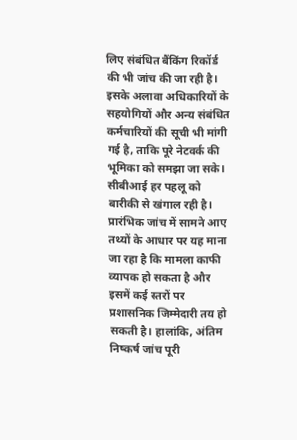लिए संबंधित बैंकिंग रिकॉर्ड की भी जांच की जा रही है। इसके अलावा अधिकारियों के सहयोगियों और अन्य संबंधित कर्मचारियों की सूची भी मांगी गई है, ताकि पूरे नेटवर्क की भूमिका को समझा जा सके। सीबीआई हर पहलू को बारीकी से खंगाल रही है। प्रारंभिक जांच में सामने आए तथ्यों के आधार पर यह माना जा रहा है कि मामला काफी व्यापक हो सकता है और इसमें कई स्तरों पर प्रशासनिक जिम्मेदारी तय हो सकती है। हालांकि, अंतिम निष्कर्ष जांच पूरी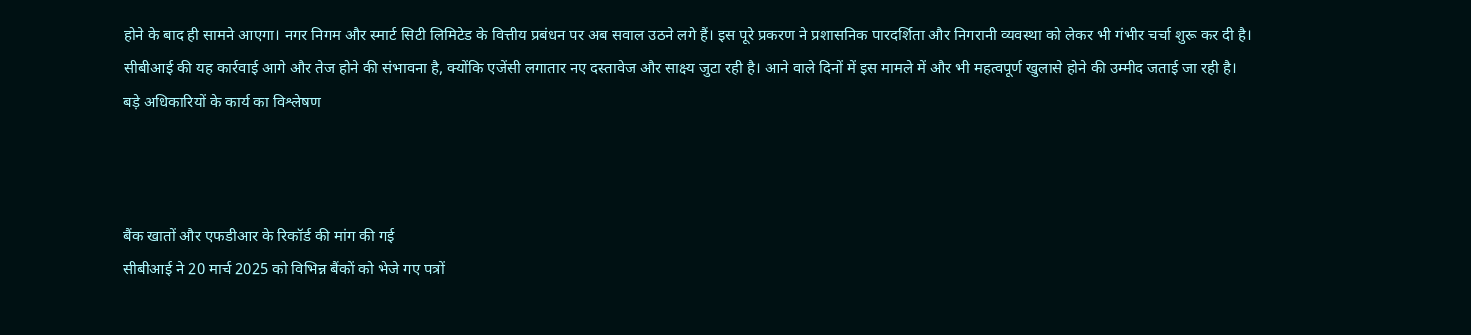होने के बाद ही सामने आएगा। नगर निगम और स्मार्ट सिटी लिमिटेड के वित्तीय प्रबंधन पर अब सवाल उठने लगे हैं। इस पूरे प्रकरण ने प्रशासनिक पारदर्शिता और निगरानी व्यवस्था को लेकर भी गंभीर चर्चा शुरू कर दी है। सीबीआई की यह कार्रवाई आगे और तेज होने की संभावना है, क्योंकि एजेंसी लगातार नए दस्तावेज और साक्ष्य जुटा रही है। आने वाले दिनों में इस मामले में और भी महत्वपूर्ण खुलासे होने की उम्मीद जताई जा रही है।
बड़े अधिकारियों के कार्य का विश्लेषण



बैंक खातों और एफडीआर के रिकॉर्ड की मांग की गई
सीबीआई ने 20 मार्च 2025 को विभिन्न बैंकों को भेजे गए पत्रों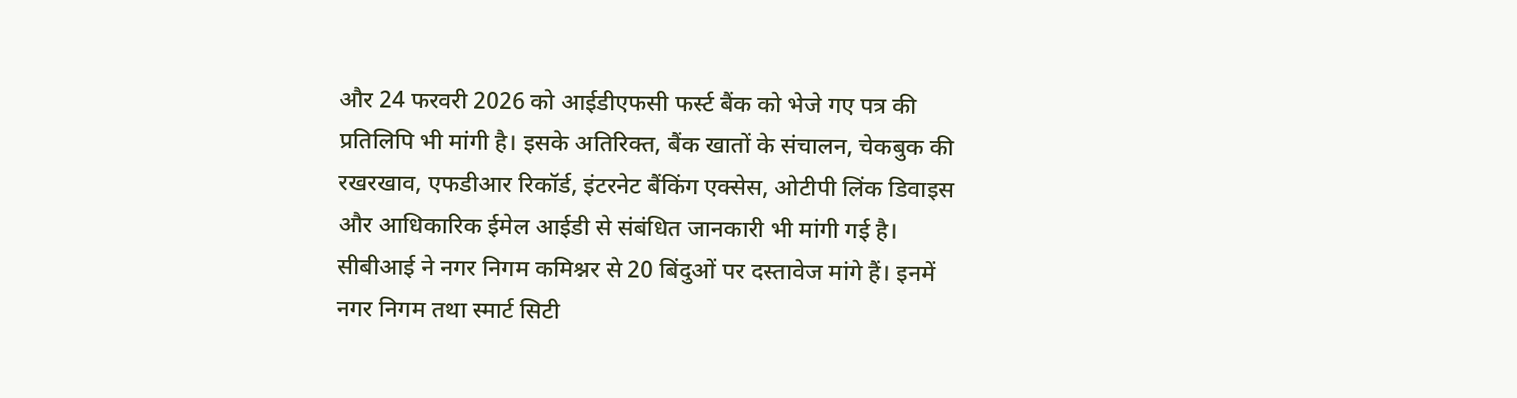और 24 फरवरी 2026 को आईडीएफसी फर्स्ट बैंक को भेजे गए पत्र की प्रतिलिपि भी मांगी है। इसके अतिरिक्त, बैंक खातों के संचालन, चेकबुक की रखरखाव, एफडीआर रिकॉर्ड, इंटरनेट बैंकिंग एक्सेस, ओटीपी लिंक डिवाइस और आधिकारिक ईमेल आईडी से संबंधित जानकारी भी मांगी गई है। सीबीआई ने नगर निगम कमिश्नर से 20 बिंदुओं पर दस्तावेज मांगे हैं। इनमें नगर निगम तथा स्मार्ट सिटी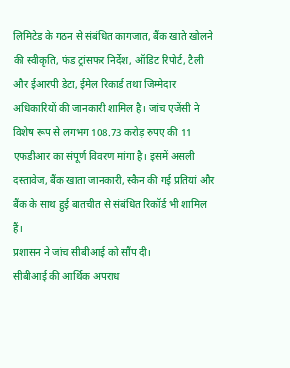लिमिटेड के गठन से संबंधित कागजात, बैंक खाते खोलने की स्वीकृति, फंड ट्रांसफर निर्देश, ऑडिट रिपोर्ट, टैली और ईआरपी डेटा, ईमेल रिकार्ड तथा जिम्मेदार अधिकारियों की जानकारी शामिल है। जांच एजेंसी ने विशेष रूप से लगभग 108.73 करोड़ रुपए की 11 एफडीआर का संपूर्ण विवरण मांगा है। इसमें असली दस्तावेज, बैंक खाता जानकारी, स्कैन की गई प्रतियां और बैंक के साथ हुई बातचीत से संबंधित रिकॉर्ड भी शामिल हैं।
प्रशासन ने जांच सीबीआई को सौंप दी।
सीबीआई की आर्थिक अपराध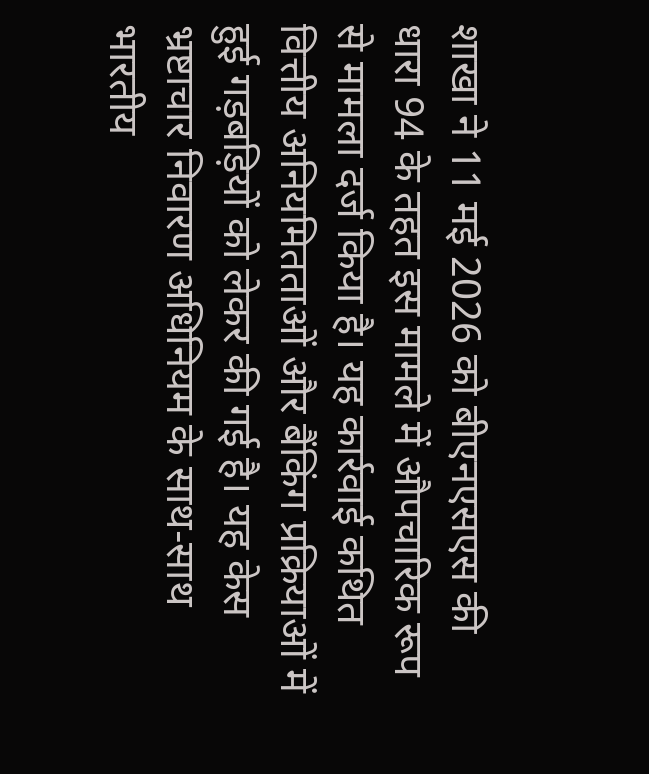शाखा ने 11 मई 2026 को बीएनएसएस की धारा 94 के तहत इस मामले में औपचारिक रूप से मामला दर्ज किया है। यह कार्रवाई कथित वित्तीय अनियमितताओं और बैंकिंग प्रक्रियाओं में हुई गड़बड़ियों को लेकर की गई है। यह केस भ्रष्टाचार निवारण अधिनियम के साथ-साथ भारतीय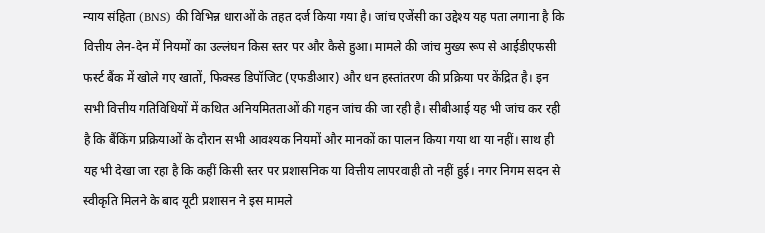न्याय संहिता (BNS) की विभिन्न धाराओं के तहत दर्ज किया गया है। जांच एजेंसी का उद्देश्य यह पता लगाना है कि वित्तीय लेन-देन में नियमों का उल्लंघन किस स्तर पर और कैसे हुआ। मामले की जांच मुख्य रूप से आईडीएफसी फर्स्ट बैंक में खोले गए खातों, फिक्स्ड डिपॉजिट (एफडीआर) और धन हस्तांतरण की प्रक्रिया पर केंद्रित है। इन सभी वित्तीय गतिविधियों में कथित अनियमितताओं की गहन जांच की जा रही है। सीबीआई यह भी जांच कर रही है कि बैंकिंग प्रक्रियाओं के दौरान सभी आवश्यक नियमों और मानकों का पालन किया गया था या नहीं। साथ ही यह भी देखा जा रहा है कि कहीं किसी स्तर पर प्रशासनिक या वित्तीय लापरवाही तो नहीं हुई। नगर निगम सदन से स्वीकृति मिलने के बाद यूटी प्रशासन ने इस मामले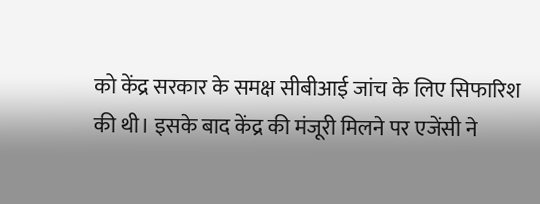को केंद्र सरकार के समक्ष सीबीआई जांच के लिए सिफारिश की थी। इसके बाद केंद्र की मंजूरी मिलने पर एजेंसी ने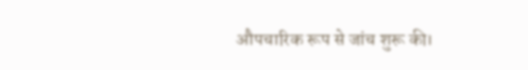औपचारिक रूप से जांच शुरू की।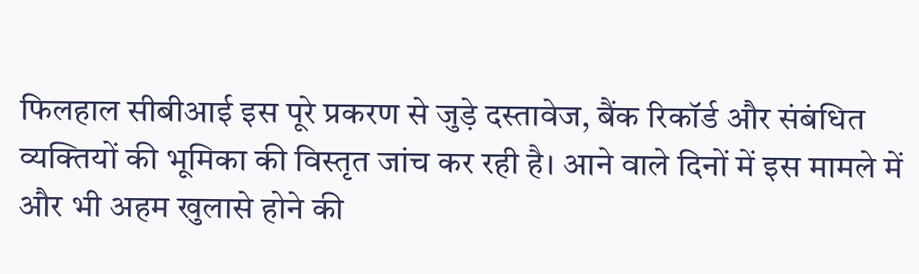फिलहाल सीबीआई इस पूरे प्रकरण से जुड़े दस्तावेज, बैंक रिकॉर्ड और संबंधित व्यक्तियों की भूमिका की विस्तृत जांच कर रही है। आने वाले दिनों में इस मामले में और भी अहम खुलासे होने की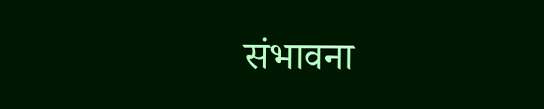संभावना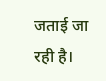जताई जा रही है।